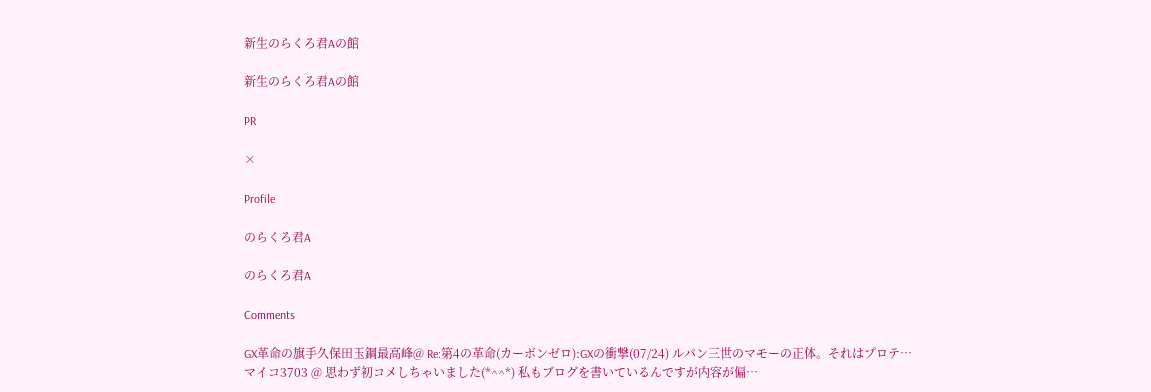新生のらくろ君Aの館

新生のらくろ君Aの館

PR

×

Profile

のらくろ君A

のらくろ君A

Comments

GX革命の旗手久保田玉鋼最高峰@ Re:第4の革命(カーボンゼロ):GXの衝撃(07/24) ルパン三世のマモーの正体。それはプロテ…
マイコ3703 @ 思わず初コメしちゃいました(*^^*) 私もブログを書いているんですが内容が偏…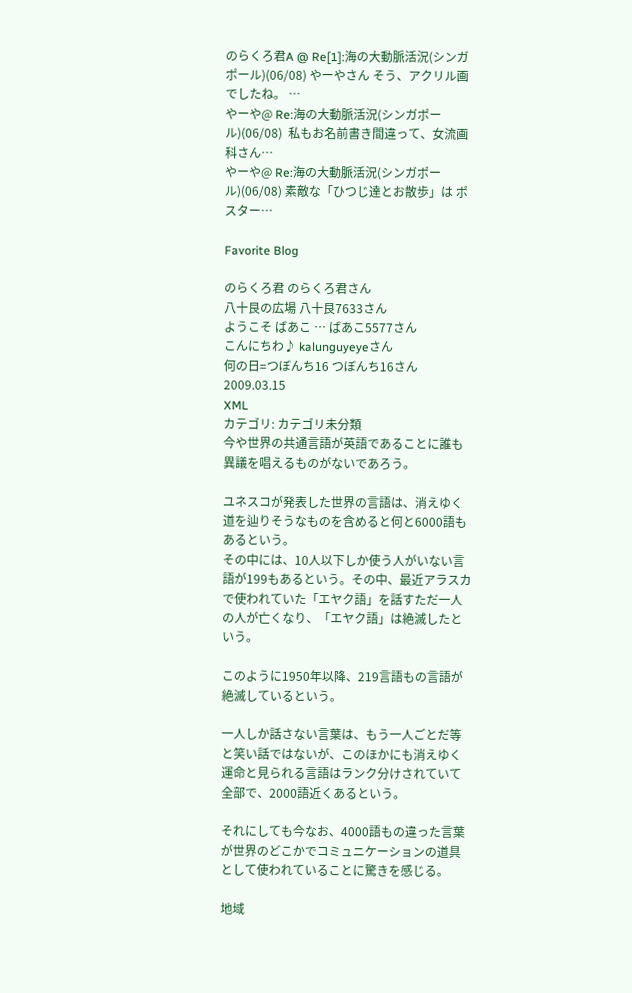のらくろ君A @ Re[1]:海の大動脈活況(シンガポール)(06/08) やーやさん そう、アクリル画でしたね。 …
やーや@ Re:海の大動脈活況(シンガポール)(06/08)  私もお名前書き間違って、女流画科さん…
やーや@ Re:海の大動脈活況(シンガポール)(06/08) 素敵な「ひつじ達とお散歩」は ポスター…

Favorite Blog

のらくろ君 のらくろ君さん
八十艮の広場 八十艮7633さん
ようこそ ばあこ … ばあこ5577さん
こんにちわ♪ kalunguyeyeさん
何の日=つぼんち16 つぼんち16さん
2009.03.15
XML
カテゴリ: カテゴリ未分類
今や世界の共通言語が英語であることに誰も異議を唱えるものがないであろう。

ユネスコが発表した世界の言語は、消えゆく道を辿りそうなものを含めると何と6000語もあるという。
その中には、10人以下しか使う人がいない言語が199もあるという。その中、最近アラスカで使われていた「エヤク語」を話すただ一人の人が亡くなり、「エヤク語」は絶滅したという。

このように1950年以降、219言語もの言語が絶滅しているという。

一人しか話さない言葉は、もう一人ごとだ等と笑い話ではないが、このほかにも消えゆく運命と見られる言語はランク分けされていて全部で、2000語近くあるという。

それにしても今なお、4000語もの違った言葉が世界のどこかでコミュニケーションの道具として使われていることに驚きを感じる。

地域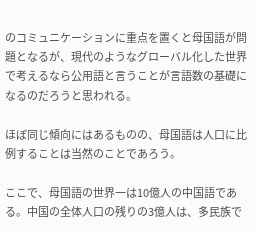のコミュニケーションに重点を置くと母国語が問題となるが、現代のようなグローバル化した世界で考えるなら公用語と言うことが言語数の基礎になるのだろうと思われる。

ほぼ同じ傾向にはあるものの、母国語は人口に比例することは当然のことであろう。

ここで、母国語の世界一は10億人の中国語である。中国の全体人口の残りの3億人は、多民族で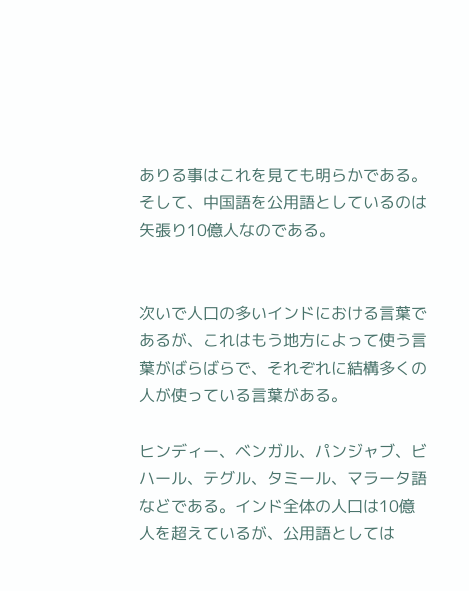ありる事はこれを見ても明らかである。そして、中国語を公用語としているのは矢張り10億人なのである。


次いで人口の多いインドにおける言葉であるが、これはもう地方によって使う言葉がばらばらで、それぞれに結構多くの人が使っている言葉がある。

ヒンディー、ベンガル、パンジャブ、ビハール、テグル、タミール、マラータ語などである。インド全体の人口は10億人を超えているが、公用語としては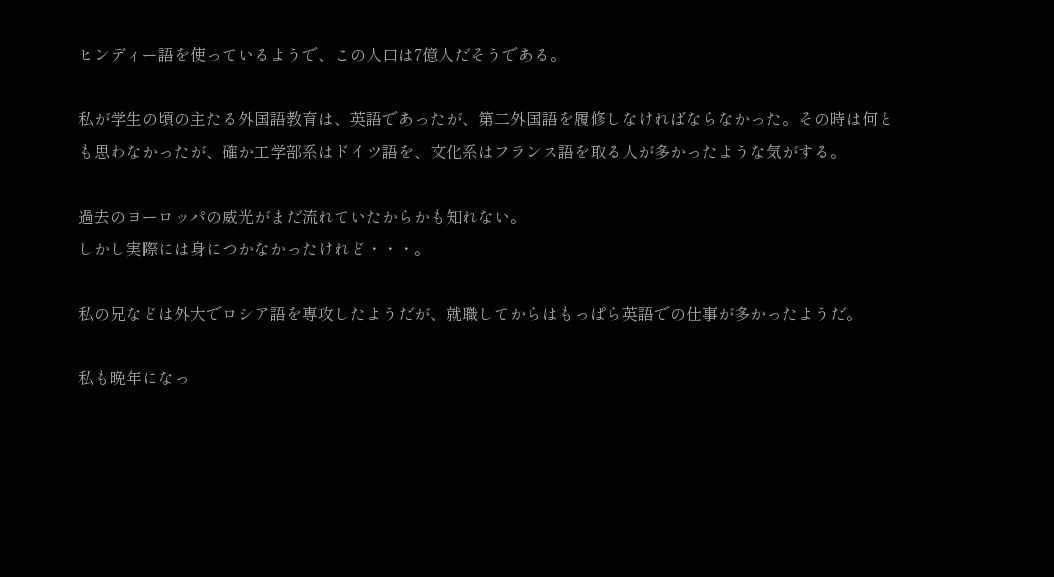ヒンディー語を使っているようで、この人口は7億人だそうである。

私が学生の頃の主たる外国語教育は、英語であったが、第二外国語を履修しなければならなかった。その時は何とも思わなかったが、確か工学部系はドイツ語を、文化系はフランス語を取る人が多かったような気がする。

過去のヨーロッパの威光がまだ流れていたからかも知れない。
しかし実際には身につかなかったけれど・・・。

私の兄などは外大でロシア語を専攻したようだが、就職してからはもっぱら英語での仕事が多かったようだ。

私も晩年になっ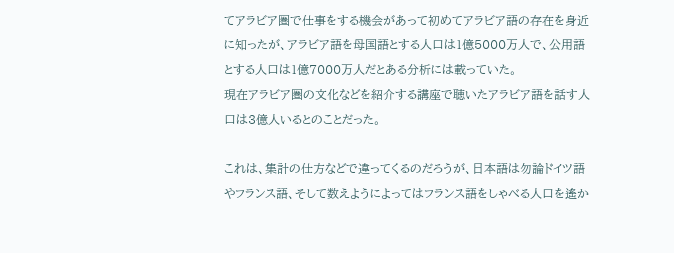てアラビア圏で仕事をする機会があって初めてアラビア語の存在を身近に知ったが、アラビア語を母国語とする人口は1億5000万人で、公用語とする人口は1億7000万人だとある分析には載っていた。
現在アラビア圏の文化などを紹介する講座で聴いたアラビア語を話す人口は3億人いるとのことだった。

これは、集計の仕方などで違ってくるのだろうが、日本語は勿論ドイツ語やフランス語、そして数えようによってはフランス語をしゃべる人口を遙か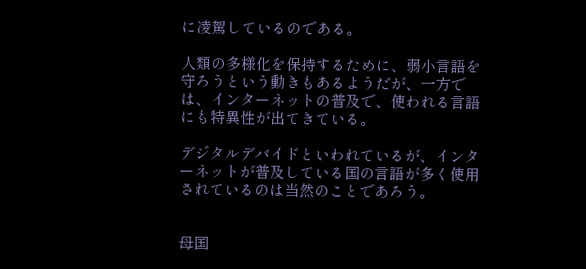に凌駕しているのである。

人類の多様化を保持するために、弱小言語を守ろうという動きもあるようだが、一方では、インターネットの普及で、使われる言語にも特異性が出てきている。

デジタルデバイドといわれているが、インターネットが普及している国の言語が多く使用されているのは当然のことであろう。


母国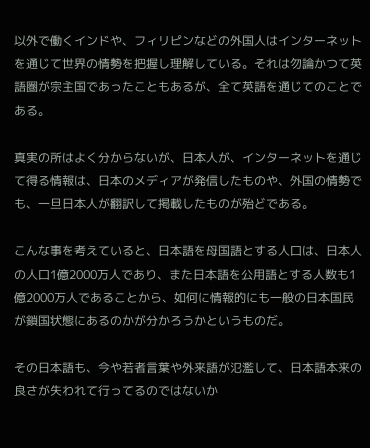以外で働くインドや、フィリピンなどの外国人はインターネットを通じて世界の情勢を把握し理解している。それは勿論かつて英語圏が宗主国であったこともあるが、全て英語を通じてのことである。

真実の所はよく分からないが、日本人が、インターネットを通じて得る情報は、日本のメディアが発信したものや、外国の情勢でも、一旦日本人が翻訳して掲載したものが殆どである。

こんな事を考えていると、日本語を母国語とする人口は、日本人の人口1億2000万人であり、また日本語を公用語とする人数も1億2000万人であることから、如何に情報的にも一般の日本国民が鎖国状態にあるのかが分かろうかというものだ。

その日本語も、今や若者言葉や外来語が氾濫して、日本語本来の良さが失われて行ってるのではないか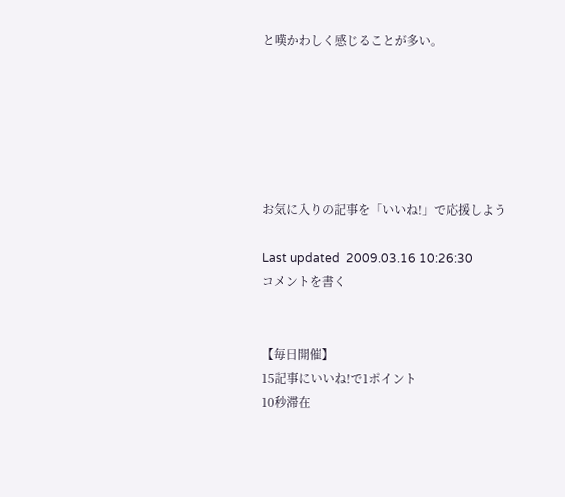と嘆かわしく感じることが多い。






お気に入りの記事を「いいね!」で応援しよう

Last updated  2009.03.16 10:26:30
コメントを書く


【毎日開催】
15記事にいいね!で1ポイント
10秒滞在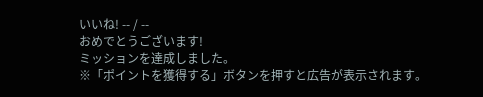いいね! -- / --
おめでとうございます!
ミッションを達成しました。
※「ポイントを獲得する」ボタンを押すと広告が表示されます。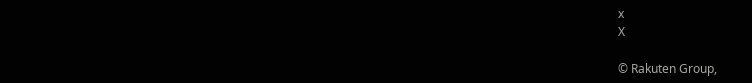x
X

© Rakuten Group,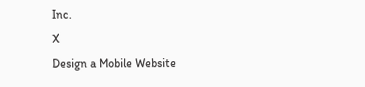Inc.
X
Design a Mobile Website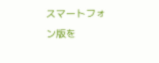スマートフォン版を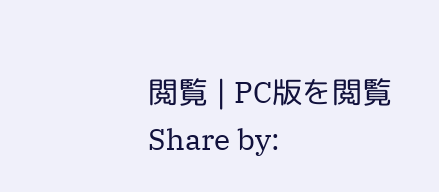閲覧 | PC版を閲覧
Share by: